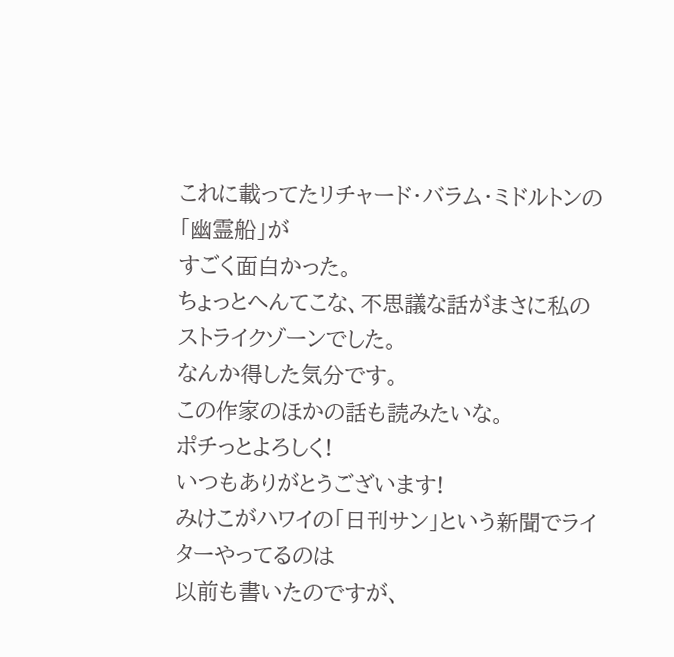これに載ってたリチャード・バラム・ミドルトンの「幽霊船」が
すごく面白かった。
ちょっとへんてこな、不思議な話がまさに私のストライクゾーンでした。
なんか得した気分です。
この作家のほかの話も読みたいな。
ポチっとよろしく!
いつもありがとうございます!
みけこがハワイの「日刊サン」という新聞でライターやってるのは
以前も書いたのですが、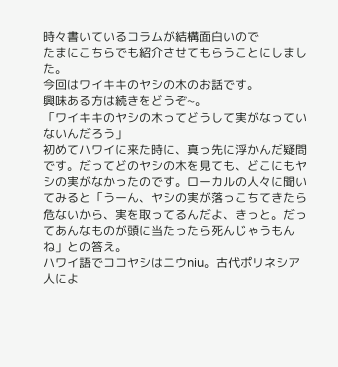時々書いているコラムが結構面白いので
たまにこちらでも紹介させてもらうことにしました。
今回はワイキキのヤシの木のお話です。
興味ある方は続きをどうぞ~。
「ワイキキのヤシの木ってどうして実がなっていないんだろう」
初めてハワイに来た時に、真っ先に浮かんだ疑問です。だってどのヤシの木を見ても、どこにもヤシの実がなかったのです。ローカルの人々に聞いてみると「うーん、ヤシの実が落っこちてきたら危ないから、実を取ってるんだよ、きっと。だってあんなものが頭に当たったら死んじゃうもんね」との答え。
ハワイ語でココヤシはニウniu。古代ポリネシア人によ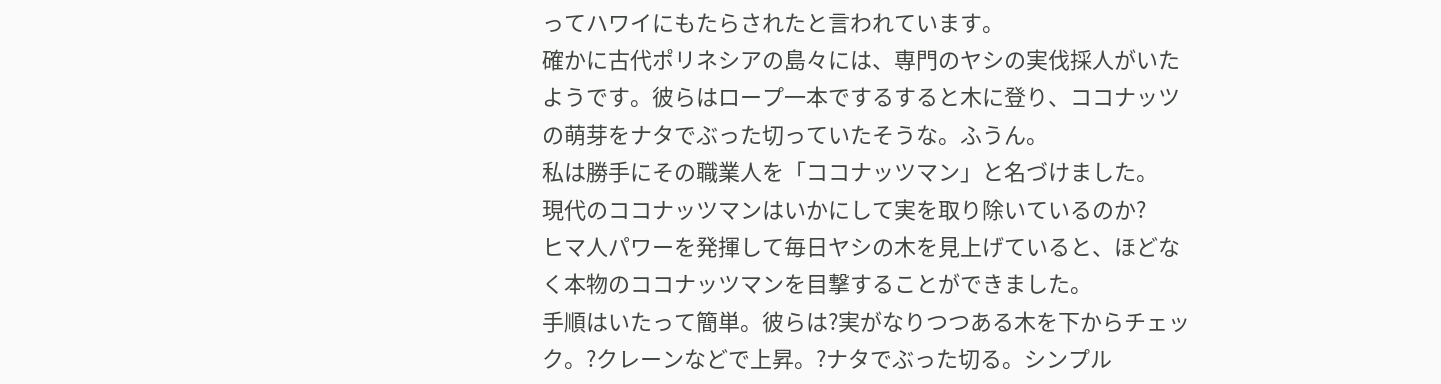ってハワイにもたらされたと言われています。
確かに古代ポリネシアの島々には、専門のヤシの実伐採人がいたようです。彼らはロープ一本でするすると木に登り、ココナッツの萌芽をナタでぶった切っていたそうな。ふうん。
私は勝手にその職業人を「ココナッツマン」と名づけました。
現代のココナッツマンはいかにして実を取り除いているのか?
ヒマ人パワーを発揮して毎日ヤシの木を見上げていると、ほどなく本物のココナッツマンを目撃することができました。
手順はいたって簡単。彼らは?実がなりつつある木を下からチェック。?クレーンなどで上昇。?ナタでぶった切る。シンプル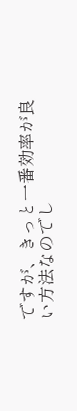ですが、きっと一番効率が良い方法なのでし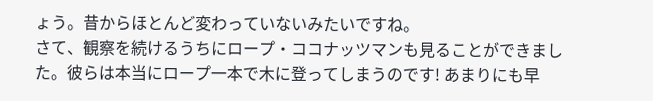ょう。昔からほとんど変わっていないみたいですね。
さて、観察を続けるうちにロープ・ココナッツマンも見ることができました。彼らは本当にロープ一本で木に登ってしまうのです! あまりにも早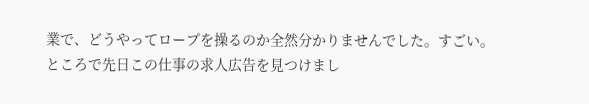業で、どうやってロープを操るのか全然分かりませんでした。すごい。
ところで先日この仕事の求人広告を見つけまし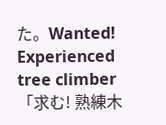た。Wanted! Experienced tree climber
「求む! 熟練木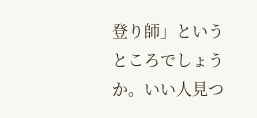登り師」というところでしょうか。いい人見つ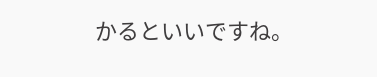かるといいですね。